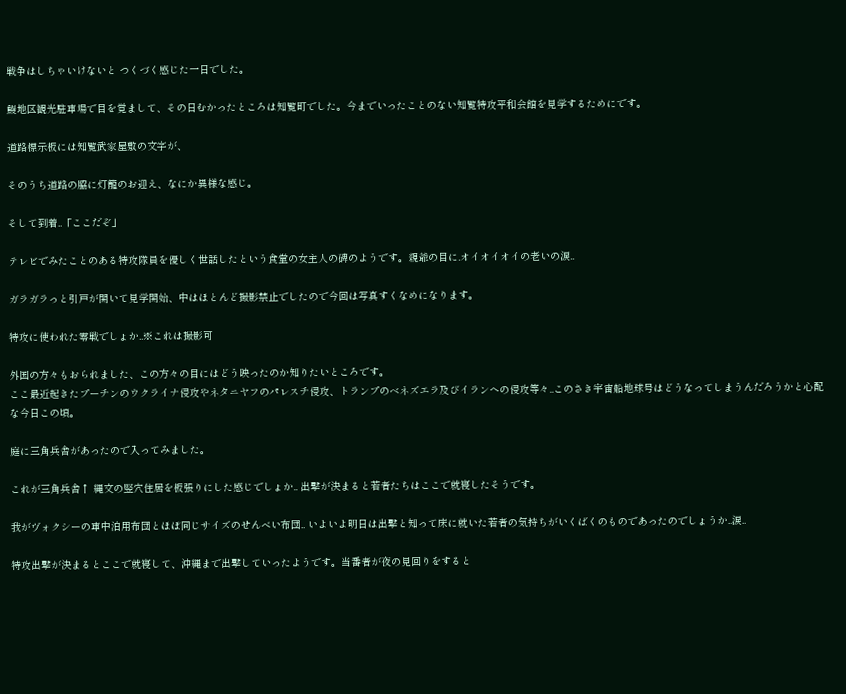戦争はしちゃいけないと つくづく感じた一日でした。

鰻地区観光駐車場で目を覚まして、その日むかったところは知覧町でした。今までいったことのない知覧特攻平和会館を見学するためにです。

道路標示板には知覧武家屋敷の文字が、

そのうち道路の脇に灯籠のお迎え、なにか異様な感じ。

そして到着..「ここだぞ」

テレビでみたことのある特攻隊員を優しく世話したという食堂の女主人の碑のようです。親爺の目に.オイオイオイの老いの涙..

ガラガラっと引戸が開いて見学開始、中はほとんど撮影禁止でしたので今回は写真すくなめになります。

特攻に使われた零戦でしょか..※これは撮影可

外国の方々もおられました、この方々の目にはどう映ったのか知りたいところです。
ここ最近起きたプーチンのウクライナ侵攻やネタニヤフのパレスチ侵攻、トランプのベネズエラ及びイランへの侵攻等々..このさき宇宙船地球号はどうなってしまうんだろうかと心配な今日この頃。

庭に三角兵舎があったので入ってみました。

これが三角兵舎↑ 縄文の竪穴住居を板張りにした感じでしょか.. 出撃が決まると若者たちはここで就寝したそうです。

我がヴォクシーの車中泊用布団とほぼ同じサイズのせんべい布団.. いよいよ明日は出撃と知って床に就いた若者の気持ちがいくばくのものであったのでしょうか..涙..

特攻出撃が決まるとここで就寝して、沖縄まで出撃していったようです。当番者が夜の見回りをすると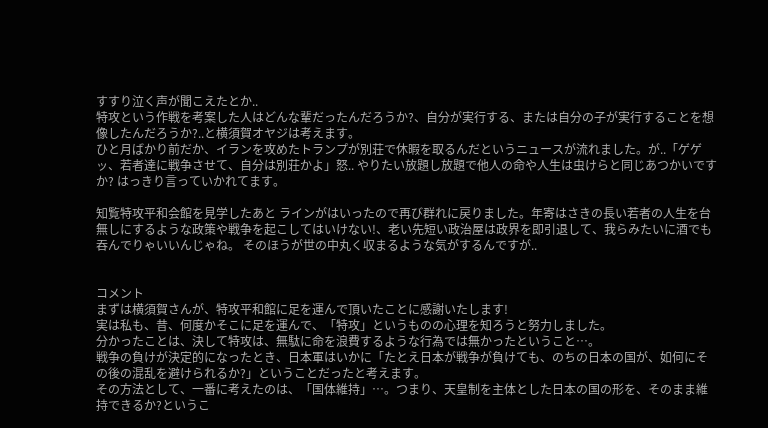すすり泣く声が聞こえたとか..
特攻という作戦を考案した人はどんな輩だったんだろうか?、自分が実行する、または自分の子が実行することを想像したんだろうか?..と横須賀オヤジは考えます。
ひと月ばかり前だか、イランを攻めたトランプが別荘で休暇を取るんだというニュースが流れました。が..「ゲゲッ、若者達に戦争させて、自分は別荘かよ」怒.. やりたい放題し放題で他人の命や人生は虫けらと同じあつかいですか? はっきり言っていかれてます。

知覧特攻平和会館を見学したあと ラインがはいったので再び群れに戻りました。年寄はさきの長い若者の人生を台無しにするような政策や戦争を起こしてはいけない!、老い先短い政治屋は政界を即引退して、我らみたいに酒でも吞んでりゃいいんじゃね。 そのほうが世の中丸く収まるような気がするんですが..


コメント
まずは横須賀さんが、特攻平和館に足を運んで頂いたことに感謝いたします!
実は私も、昔、何度かそこに足を運んで、「特攻」というものの心理を知ろうと努力しました。
分かったことは、決して特攻は、無駄に命を浪費するような行為では無かったということ…。
戦争の負けが決定的になったとき、日本軍はいかに「たとえ日本が戦争が負けても、のちの日本の国が、如何にその後の混乱を避けられるか?」ということだったと考えます。
その方法として、一番に考えたのは、「国体維持」…。つまり、天皇制を主体とした日本の国の形を、そのまま維持できるか?というこ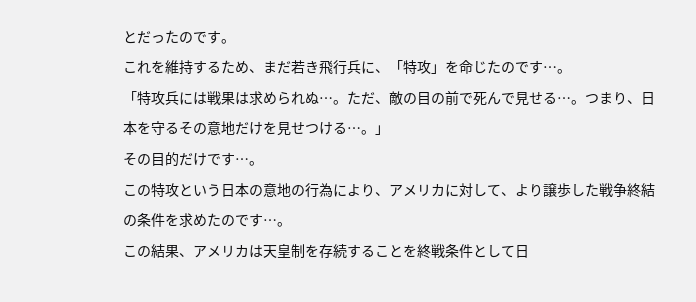とだったのです。
これを維持するため、まだ若き飛行兵に、「特攻」を命じたのです…。
「特攻兵には戦果は求められぬ…。ただ、敵の目の前で死んで見せる…。つまり、日本を守るその意地だけを見せつける…。」
その目的だけです…。
この特攻という日本の意地の行為により、アメリカに対して、より譲歩した戦争終結の条件を求めたのです…。
この結果、アメリカは天皇制を存続することを終戦条件として日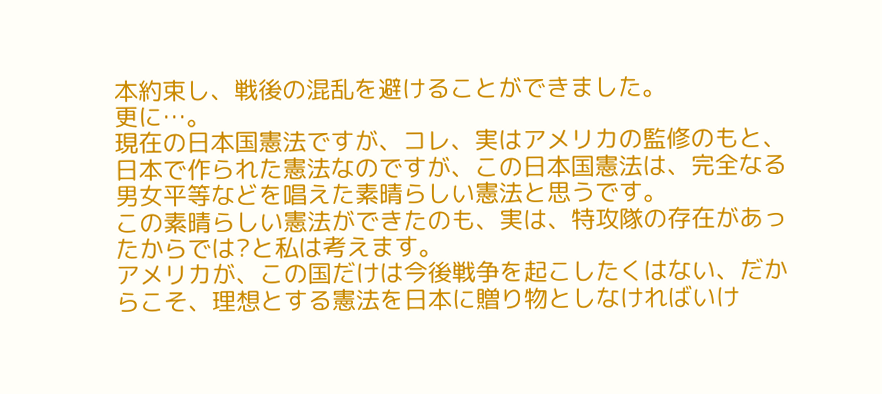本約束し、戦後の混乱を避けることができました。
更に…。
現在の日本国憲法ですが、コレ、実はアメリカの監修のもと、日本で作られた憲法なのですが、この日本国憲法は、完全なる男女平等などを唱えた素晴らしい憲法と思うです。
この素晴らしい憲法ができたのも、実は、特攻隊の存在があったからでは?と私は考えます。
アメリカが、この国だけは今後戦争を起こしたくはない、だからこそ、理想とする憲法を日本に贈り物としなければいけ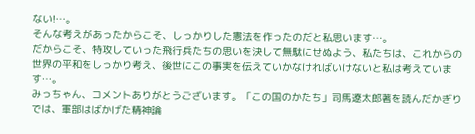ない!…。
そんな考えがあったからこそ、しっかりした憲法を作ったのだと私思います…。
だからこそ、特攻していった飛行兵たちの思いを決して無駄にせぬよう、私たちは、これからの世界の平和をしっかり考え、後世にこの事実を伝えていかなければいけないと私は考えています…。
みっちゃん、コメントありがとうございます。「この国のかたち」司馬遼太郎著を読んだかぎりでは、軍部はばかげた精神論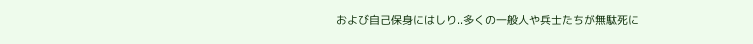および自己保身にはしり..多くの一般人や兵士たちが無駄死に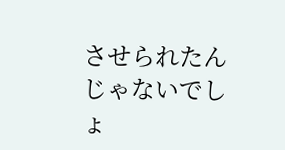させられたんじゃないでしょ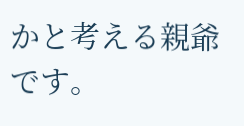かと考える親爺です。